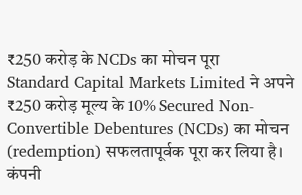₹250 करोड़ के NCDs का मोचन पूरा
Standard Capital Markets Limited ने अपने ₹250 करोड़ मूल्य के 10% Secured Non-Convertible Debentures (NCDs) का मोचन (redemption) सफलतापूर्वक पूरा कर लिया है। कंपनी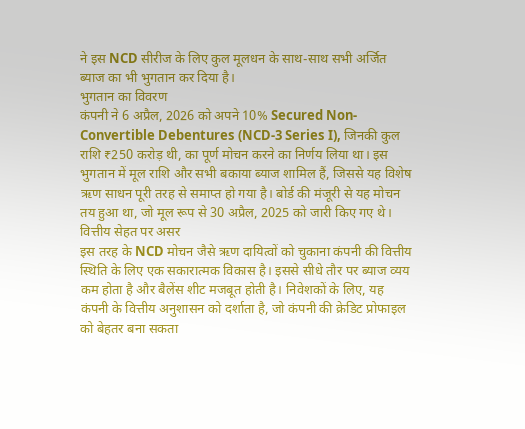ने इस NCD सीरीज के लिए कुल मूलधन के साथ-साथ सभी अर्जित ब्याज का भी भुगतान कर दिया है।
भुगतान का विवरण
कंपनी ने 6 अप्रैल, 2026 को अपने 10% Secured Non-Convertible Debentures (NCD-3 Series I), जिनकी कुल राशि ₹250 करोड़ थी, का पूर्ण मोचन करने का निर्णय लिया था। इस भुगतान में मूल राशि और सभी बकाया ब्याज शामिल हैं, जिससे यह विशेष ऋण साधन पूरी तरह से समाप्त हो गया है। बोर्ड की मंजूरी से यह मोचन तय हुआ था, जो मूल रूप से 30 अप्रैल, 2025 को जारी किए गए थे।
वित्तीय सेहत पर असर
इस तरह के NCD मोचन जैसे ऋण दायित्वों को चुकाना कंपनी की वित्तीय स्थिति के लिए एक सकारात्मक विकास है। इससे सीधे तौर पर ब्याज व्यय कम होता है और बैलेंस शीट मजबूत होती है। निवेशकों के लिए, यह कंपनी के वित्तीय अनुशासन को दर्शाता है, जो कंपनी की क्रेडिट प्रोफाइल को बेहतर बना सकता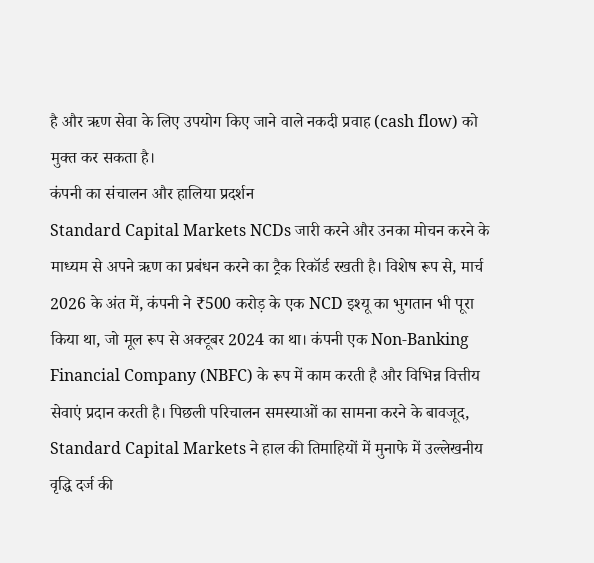है और ऋण सेवा के लिए उपयोग किए जाने वाले नकदी प्रवाह (cash flow) को मुक्त कर सकता है।
कंपनी का संचालन और हालिया प्रदर्शन
Standard Capital Markets NCDs जारी करने और उनका मोचन करने के माध्यम से अपने ऋण का प्रबंधन करने का ट्रैक रिकॉर्ड रखती है। विशेष रूप से, मार्च 2026 के अंत में, कंपनी ने ₹500 करोड़ के एक NCD इश्यू का भुगतान भी पूरा किया था, जो मूल रूप से अक्टूबर 2024 का था। कंपनी एक Non-Banking Financial Company (NBFC) के रूप में काम करती है और विभिन्न वित्तीय सेवाएं प्रदान करती है। पिछली परिचालन समस्याओं का सामना करने के बावजूद, Standard Capital Markets ने हाल की तिमाहियों में मुनाफे में उल्लेखनीय वृद्धि दर्ज की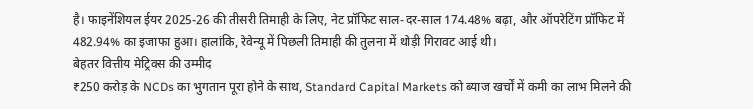है। फाइनेंशियल ईयर 2025-26 की तीसरी तिमाही के लिए, नेट प्रॉफिट साल-दर-साल 174.48% बढ़ा, और ऑपरेटिंग प्रॉफिट में 482.94% का इजाफा हुआ। हालांकि, रेवेन्यू में पिछली तिमाही की तुलना में थोड़ी गिरावट आई थी।
बेहतर वित्तीय मेट्रिक्स की उम्मीद
₹250 करोड़ के NCDs का भुगतान पूरा होने के साथ, Standard Capital Markets को ब्याज खर्चों में कमी का लाभ मिलने की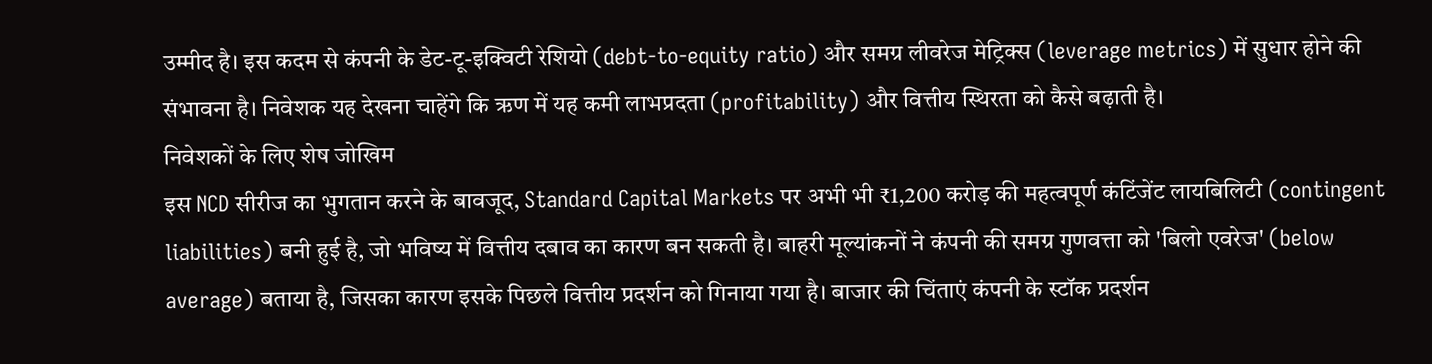उम्मीद है। इस कदम से कंपनी के डेट-टू-इक्विटी रेशियो (debt-to-equity ratio) और समग्र लीवरेज मेट्रिक्स (leverage metrics) में सुधार होने की संभावना है। निवेशक यह देखना चाहेंगे कि ऋण में यह कमी लाभप्रदता (profitability) और वित्तीय स्थिरता को कैसे बढ़ाती है।
निवेशकों के लिए शेष जोखिम
इस NCD सीरीज का भुगतान करने के बावजूद, Standard Capital Markets पर अभी भी ₹1,200 करोड़ की महत्वपूर्ण कंटिंजेंट लायबिलिटी (contingent liabilities) बनी हुई है, जो भविष्य में वित्तीय दबाव का कारण बन सकती है। बाहरी मूल्यांकनों ने कंपनी की समग्र गुणवत्ता को 'बिलो एवरेज' (below average) बताया है, जिसका कारण इसके पिछले वित्तीय प्रदर्शन को गिनाया गया है। बाजार की चिंताएं कंपनी के स्टॉक प्रदर्शन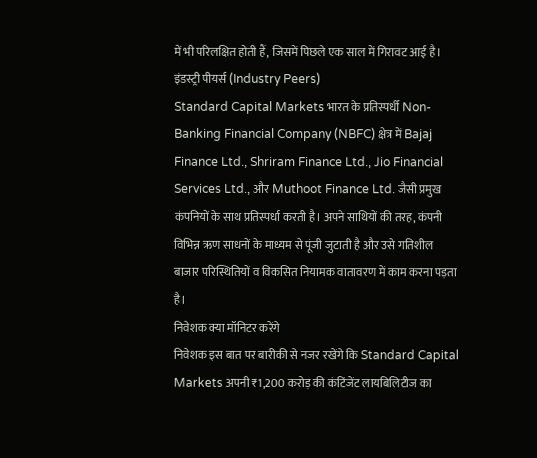में भी परिलक्षित होती हैं, जिसमें पिछले एक साल में गिरावट आई है।
इंडस्ट्री पीयर्स (Industry Peers)
Standard Capital Markets भारत के प्रतिस्पर्धी Non-Banking Financial Company (NBFC) क्षेत्र में Bajaj Finance Ltd., Shriram Finance Ltd., Jio Financial Services Ltd., और Muthoot Finance Ltd. जैसी प्रमुख कंपनियों के साथ प्रतिस्पर्धा करती है। अपने साथियों की तरह, कंपनी विभिन्न ऋण साधनों के माध्यम से पूंजी जुटाती है और उसे गतिशील बाजार परिस्थितियों व विकसित नियामक वातावरण में काम करना पड़ता है।
निवेशक क्या मॉनिटर करेंगे
निवेशक इस बात पर बारीकी से नजर रखेंगे कि Standard Capital Markets अपनी ₹1,200 करोड़ की कंटिंजेंट लायबिलिटीज का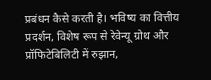प्रबंधन कैसे करती है। भविष्य का वित्तीय प्रदर्शन, विशेष रूप से रेवेन्यू ग्रोथ और प्रॉफिटेबिलिटी में रुझान,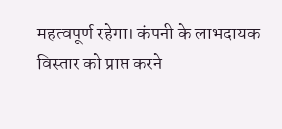महत्वपूर्ण रहेगा। कंपनी के लाभदायक विस्तार को प्राप्त करने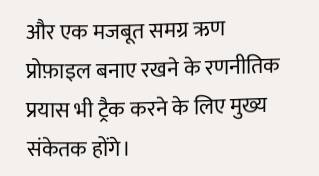और एक मजबूत समग्र ऋण प्रोफ़ाइल बनाए रखने के रणनीतिक प्रयास भी ट्रैक करने के लिए मुख्य संकेतक होंगे।